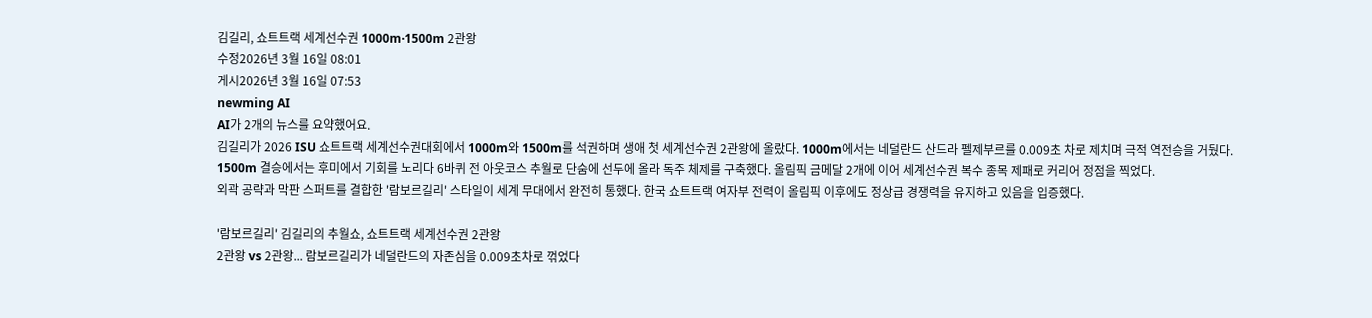김길리, 쇼트트랙 세계선수권 1000m·1500m 2관왕
수정2026년 3월 16일 08:01
게시2026년 3월 16일 07:53
newming AI
AI가 2개의 뉴스를 요약했어요.
김길리가 2026 ISU 쇼트트랙 세계선수권대회에서 1000m와 1500m를 석권하며 생애 첫 세계선수권 2관왕에 올랐다. 1000m에서는 네덜란드 산드라 펠제부르를 0.009초 차로 제치며 극적 역전승을 거뒀다.
1500m 결승에서는 후미에서 기회를 노리다 6바퀴 전 아웃코스 추월로 단숨에 선두에 올라 독주 체제를 구축했다. 올림픽 금메달 2개에 이어 세계선수권 복수 종목 제패로 커리어 정점을 찍었다.
외곽 공략과 막판 스퍼트를 결합한 '람보르길리' 스타일이 세계 무대에서 완전히 통했다. 한국 쇼트트랙 여자부 전력이 올림픽 이후에도 정상급 경쟁력을 유지하고 있음을 입증했다.

'람보르길리' 김길리의 추월쇼, 쇼트트랙 세계선수권 2관왕
2관왕 vs 2관왕... 람보르길리가 네덜란드의 자존심을 0.009초차로 꺾었다